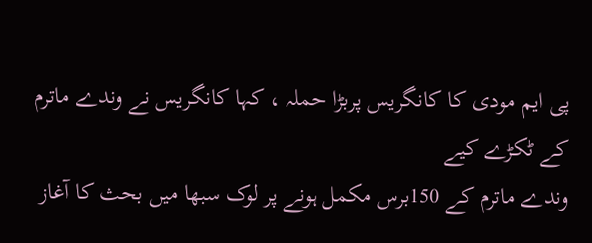پی ایم مودی کا کانگریس پربڑا حملہ ، کہا کانگریس نے وندے ماترم کے ٹکڑے کیے
وندے ماترم کے 150برس مکمل ہونے پر لوک سبھا میں بحث کا آغاز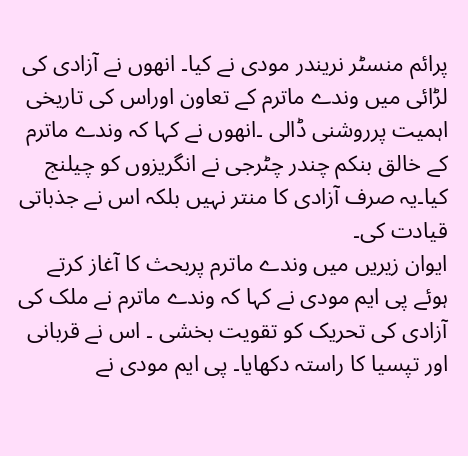پرائم منسٹر نریندر مودی نے کیا۔ انھوں نے آزادی کی لڑائی میں وندے ماترم کے تعاون اوراس کی تاریخی اہمیت پرروشنی ڈالی ۔انھوں نے کہا کہ وندے ماترم کے خالق بنکم چندر چٹرجی نے انگریزوں کو چیلنج کیا۔یہ صرف آزادی کا منتر نہیں بلکہ اس نے جذباتی قیادت کی۔
ایوان زیریں میں وندے ماترم پربحث کا آغاز کرتے ہوئے پی ایم مودی نے کہا کہ وندے ماترم نے ملک کی آزادی کی تحریک کو تقویت بخشی ۔ اس نے قربانی اور تپسیا کا راستہ دکھایا۔ پی ایم مودی نے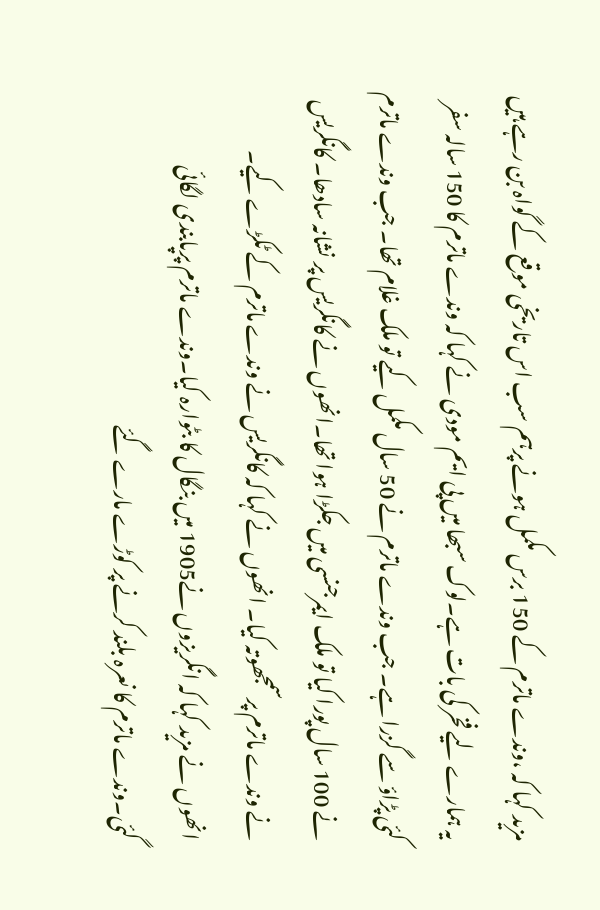مزید کہا کہ ،وندے ماترم کے 150 برس مکمل ہونے پرہم سب اس تاریخی موقع کے گواہ بن رہے ہیں یہ ہمارے لیے فخر کی بات ہے۔لوک سبھا میں پی ایم مودی نے کہا کہ وندے ماترم کا 150 سالہ سفر کئی پڑاؤ سے گزرا ہے۔ جب وندے ماترم نے 50 سال مکمل کیے تو ملک غلام تھا۔ جب وندے ماترم نے 100 سال پورا کیا تو ملک ایمرجنسی میں جکڑا ہوا تھا۔انھوں نے کانگریس پر نشانہ سادھا۔ کانگریس نے وندے ماترم پرسمجھوتہ کیا۔ انھوں نے کہا کہ کانگریس نے وندے ماترم کے ٹکڑے کیے۔
انھوں نے مزید کہا کہ انگریزوں نے1905 میں بنگال کا بٹوارہ کیا۔وندے ماترم پرپابندی لگائی گئی۔وندے ماترم کا نعرہ بلند کرنے پر کوڑے مارے گئے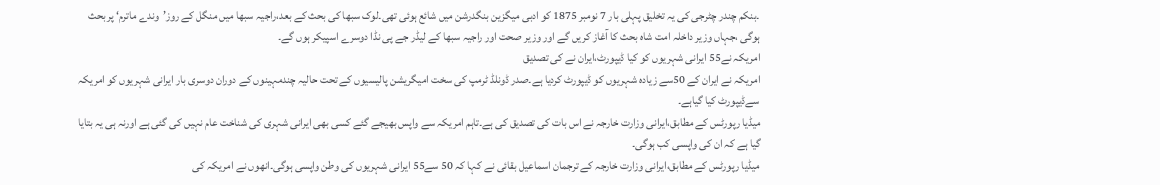۔بنکم چندر چٹرجی کی یہ تخلیق پہلی بار 7 نومبر 1875 کو ادبی میگزین بنگدرشن میں شائع ہوئی تھی۔لوک سبھا کی بحث کے بعد،راجیہ سبھا میں منگل کے روز’وندے ماترم‘ پر بحث ہوگی ،جہاں وزیر داخلہ امت شاہ بحث کا آغاز کریں گے اور وزیر صحت اور راجیہ سبھا کے لیڈر جے پی نڈا دوسرے اسپیکر ہوں گے۔
امریکہ نے55 ایرانی شہریوں کو کیا ڈیپورٹ،ایران نے کی تصدیق
امریکہ نے ایران کے 50سے زیادہ شہریوں کو ڈیپورٹ کردیا ہے۔صدر ڈونلڈ ٹرمپ کی سخت امیگریشن پالیسیوں کے تحت حالیہ چندمہینوں کے دوران دوسری بار ایرانی شہریوں کو امریکہ سےڈیپورٹ کیا گیاہے۔
میڈیا رپورٹس کے مطابق،ایرانی وزارت خارجہ نے اس بات کی تصدیق کی ہے۔تاہم امریکہ سے واپس بھیجے گئے کسی بھی ایرانی شہری کی شناخت عام نہیں کی گئی ہے اورنہ ہی یہ بتایا گیا ہے کہ ان کی واپسی کب ہوگی۔
میڈیا رپورٹس کے مطابق،ایرانی وزارت خارجہ کے ترجمان اسماعیل بقائی نے کہا کہ 50 سے55 ایرانی شہریوں کی وطن واپسی ہوگی۔انھوں نے امریکہ کی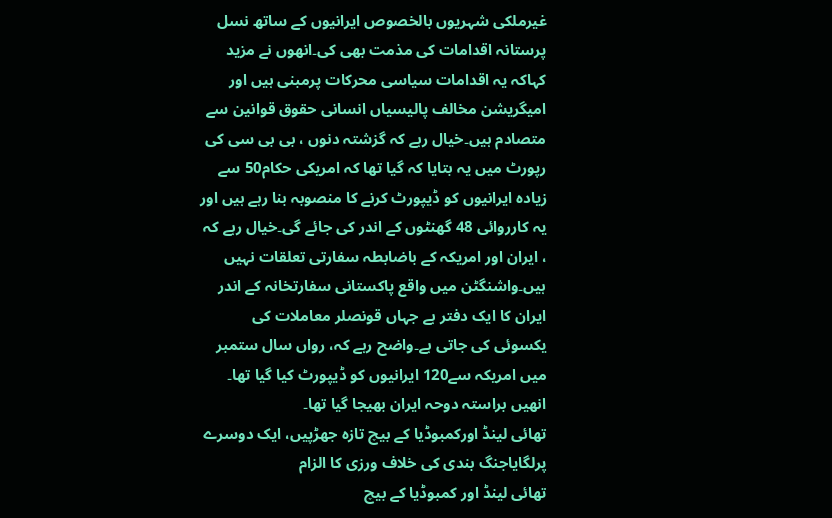غیرملکی شہریوں بالخصوص ایرانیوں کے ساتھ نسل پرستانہ اقدامات کی مذمت بھی کی۔انھوں نے مزید کہاکہ یہ اقدامات سیاسی محرکات پرمبنی ہیں اور امیگریشن مخالف پالیسیاں انسانی حقوق قوانین سے متصادم ہیں۔خیال رہے کہ گزشتہ دنوں ، بی بی سی کی رپورٹ میں یہ بتایا کہ گیا تھا کہ امریکی حکام50 سے زیادہ ایرانیوں کو ڈیپورٹ کرنے کا منصوبہ بنا رہے ہیں اور یہ کارروائی 48 گھنٹوں کے اندر کی جائے گی۔خیال رہے کہ ، ایران اور امریکہ کے باضابطہ سفارتی تعلقات نہیں ہیں۔واشنگٹن میں واقع پاکستانی سفارتخانہ کے اندر ایران کا ایک دفتر ہے جہاں قونصلر معاملات کی یکسوئی کی جاتی ہے۔واضح رہے کہ، رواں سال ستمبر میں امریکہ سے120 ایرانیوں کو ڈیپورٹ کیا گیا تھا۔ انھیں براستہ دوحہ ایران بھیجا گیا تھا۔
تھائی لینڈ اورکمبوڈیا کے بیچ تازہ جھڑپیں، ایک دوسرے پرلگایاجنگ بندی کی خلاف ورزی کا الزام
تھائی لینڈ اور کمبوڈیا کے بیچ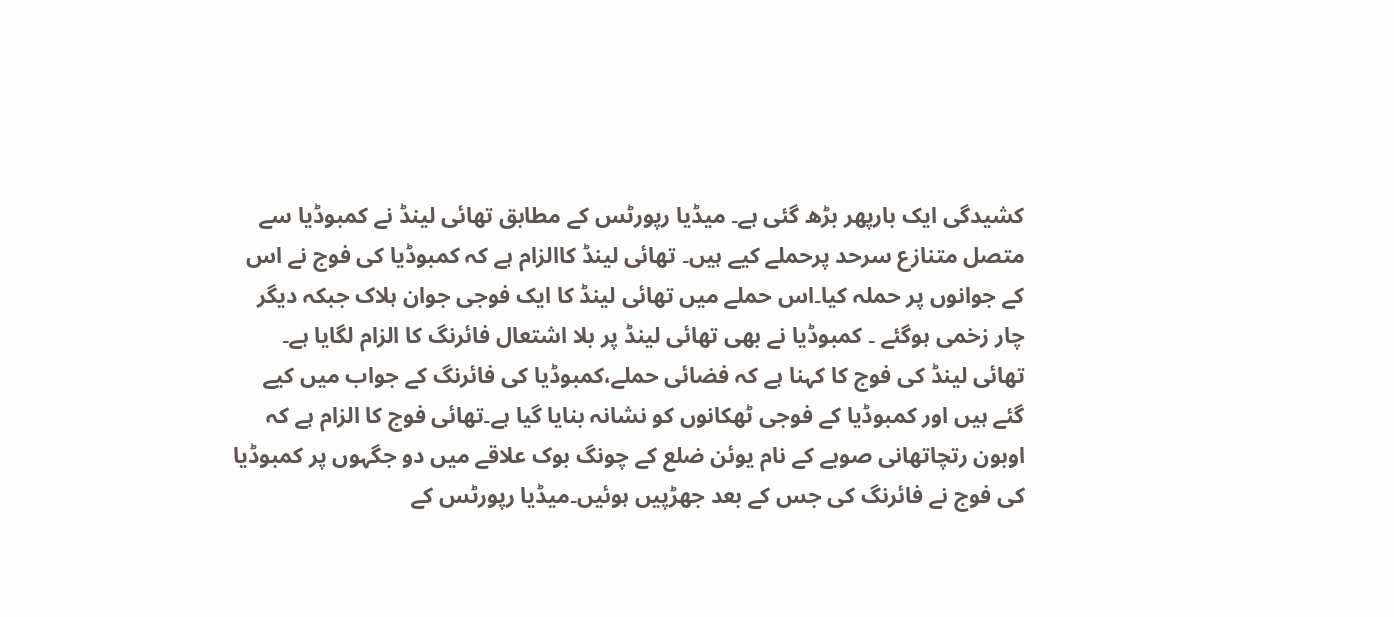کشیدگی ایک بارپھر بڑھ گئی ہے۔ میڈیا رپورٹس کے مطابق تھائی لینڈ نے کمبوڈیا سے متصل متنازع سرحد پرحملے کیے ہیں۔ تھائی لینڈ کاالزام ہے کہ کمبوڈیا کی فوج نے اس کے جوانوں پر حملہ کیا۔اس حملے میں تھائی لینڈ کا ایک فوجی جوان ہلاک جبکہ دیگر چار زخمی ہوگئے ۔ کمبوڈیا نے بھی تھائی لینڈ پر بلا اشتعال فائرنگ کا الزام لگایا ہے۔
تھائی لینڈ کی فوج کا کہنا ہے کہ فضائی حملے،کمبوڈیا کی فائرنگ کے جواب میں کیے گئے ہیں اور کمبوڈیا کے فوجی ٹھکانوں کو نشانہ بنایا گیا ہے۔تھائی فوج کا الزام ہے کہ اوبون رتچاتھانی صوبے کے نام یوئن ضلع کے چونگ بوک علاقے میں دو جگہوں پر کمبوڈیا کی فوج نے فائرنگ کی جس کے بعد جھڑپیں ہوئیں۔میڈیا رپورٹس کے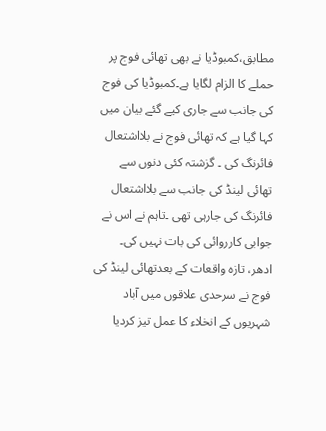مطابق،کمبوڈیا نے بھی تھائی فوج پر حملے کا الزام لگایا ہے۔کمبوڈیا کی فوج کی جانب سے جاری کیے گئے بیان میں کہا گیا ہے کہ تھائی فوج نے بلااشتعال فائرنگ کی ۔ گزشتہ کئی دنوں سے تھائی لینڈ کی جانب سے بلااشتعال فائرنگ کی جارہی تھی ۔تاہم نے اس نے جوابی کارروائی کی بات نہیں کی۔
ادھر، تازہ واقعات کے بعدتھائی لینڈ کی فوج نے سرحدی علاقوں میں آباد شہریوں کے انخلاء کا عمل تیز کردیا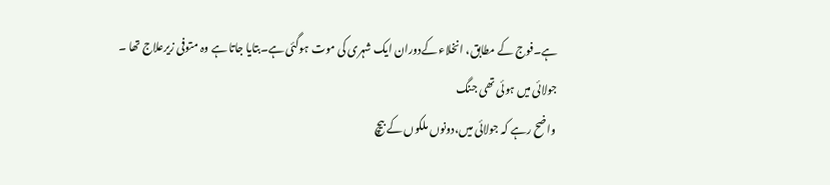ہے۔فوج کے مطابق، انخلاء کےدوران ایک شہری کی موت ہوگئی ہے۔بتایا جاتا ہے وہ متوفی زیرعلاج تھا ۔
جولائی میں ہوئی تھی جنگ
واضح رہے کہ جولائی میں،دونوں ملکوں کے بیچ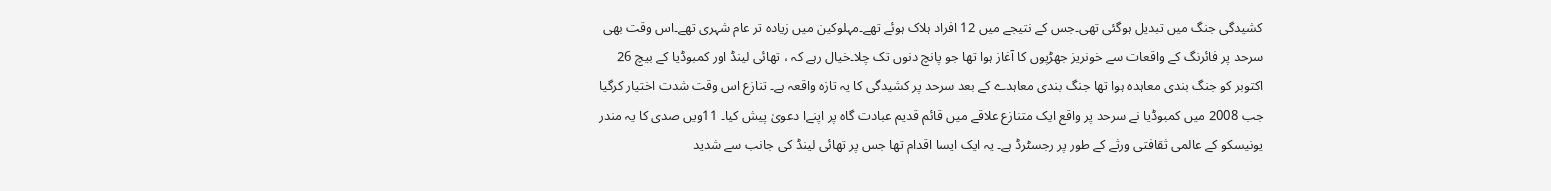کشیدگی جنگ میں تبدیل ہوگئی تھی۔جس کے نتیجے میں 12 افراد ہلاک ہوئے تھے۔مہلوکین میں زیادہ تر عام شہری تھے۔اس وقت بھی سرحد پر فائرنگ کے واقعات سے خونریز جھڑپوں کا آغاز ہوا تھا جو پانچ دنوں تک چلا۔خیال رہے کہ ، تھائی لینڈ اور کمبوڈیا کے بیچ 26 اکتوبر کو جنگ بندی معاہدہ ہوا تھا جنگ بندی معاہدے کے بعد سرحد پر کشیدگی کا یہ تازہ واقعہ ہے۔ تنازع اس وقت شدت اختیار کرگیا جب 2008 میں کمبوڈیا نے سرحد پر واقع ایک متنازع علاقے میں قائم قدیم عبادت گاہ پر اپنےا دعویٰ پیش کیا۔ 11ویں صدی کا یہ مندر یونیسکو کے عالمی ثقافتی ورثے کے طور پر رجسٹرڈ ہے۔ یہ ایک ایسا اقدام تھا جس پر تھائی لینڈ کی جانب سے شدید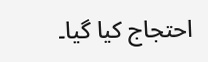احتجاج کیا گیا۔